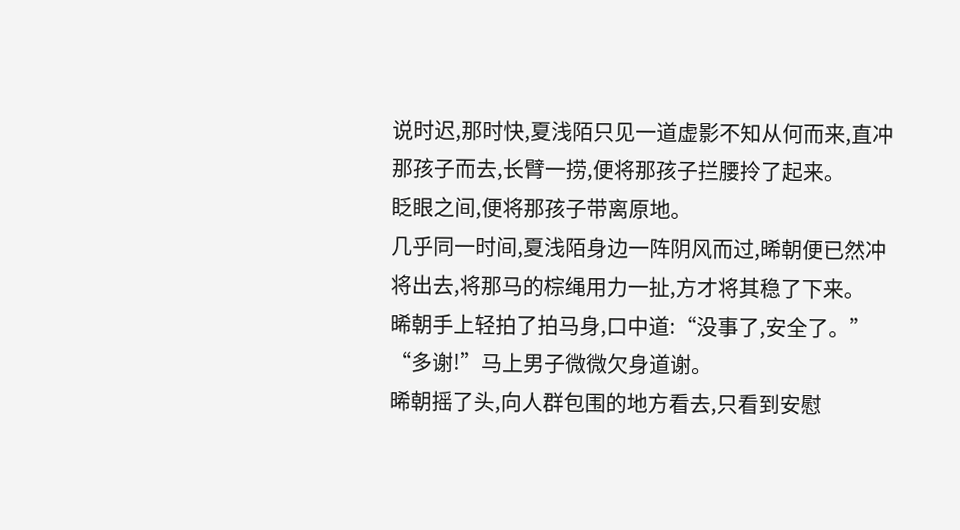说时迟,那时快,夏浅陌只见一道虚影不知从何而来,直冲那孩子而去,长臂一捞,便将那孩子拦腰拎了起来。
眨眼之间,便将那孩子带离原地。
几乎同一时间,夏浅陌身边一阵阴风而过,晞朝便已然冲将出去,将那马的棕绳用力一扯,方才将其稳了下来。
晞朝手上轻拍了拍马身,口中道:“没事了,安全了。”
“多谢!”马上男子微微欠身道谢。
晞朝摇了头,向人群包围的地方看去,只看到安慰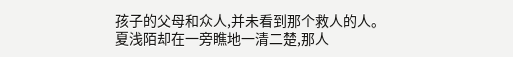孩子的父母和众人,并未看到那个救人的人。
夏浅陌却在一旁瞧地一清二楚,那人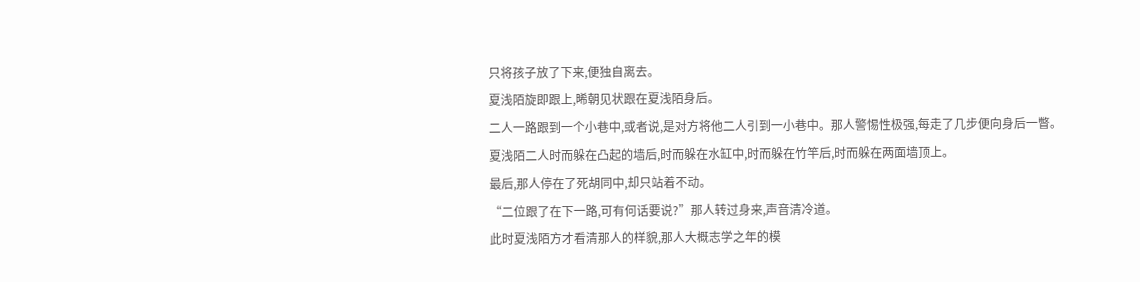只将孩子放了下来,便独自离去。
夏浅陌旋即跟上,晞朝见状跟在夏浅陌身后。
二人一路跟到一个小巷中,或者说,是对方将他二人引到一小巷中。那人警惕性极强,每走了几步便向身后一瞥。
夏浅陌二人时而躲在凸起的墙后,时而躲在水缸中,时而躲在竹竿后,时而躲在两面墙顶上。
最后,那人停在了死胡同中,却只站着不动。
“二位跟了在下一路,可有何话要说?”那人转过身来,声音清冷道。
此时夏浅陌方才看清那人的样貌,那人大概志学之年的模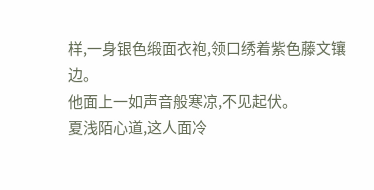样,一身银色缎面衣袍,领口绣着紫色藤文镶边。
他面上一如声音般寒凉,不见起伏。
夏浅陌心道,这人面冷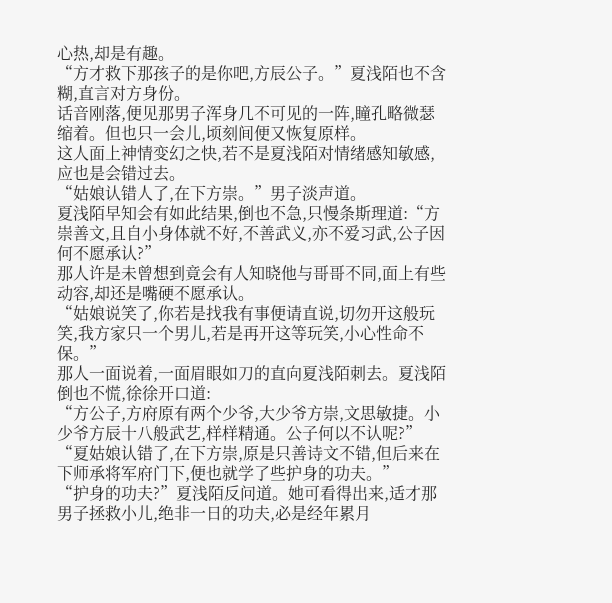心热,却是有趣。
“方才救下那孩子的是你吧,方辰公子。”夏浅陌也不含糊,直言对方身份。
话音刚落,便见那男子浑身几不可见的一阵,瞳孔略微瑟缩着。但也只一会儿,顷刻间便又恢复原样。
这人面上神情变幻之快,若不是夏浅陌对情绪感知敏感,应也是会错过去。
“姑娘认错人了,在下方崇。”男子淡声道。
夏浅陌早知会有如此结果,倒也不急,只慢条斯理道:“方崇善文,且自小身体就不好,不善武义,亦不爱习武,公子因何不愿承认?”
那人许是未曾想到竟会有人知晓他与哥哥不同,面上有些动容,却还是嘴硬不愿承认。
“姑娘说笑了,你若是找我有事便请直说,切勿开这般玩笑,我方家只一个男儿,若是再开这等玩笑,小心性命不保。”
那人一面说着,一面眉眼如刀的直向夏浅陌刺去。夏浅陌倒也不慌,徐徐开口道:
“方公子,方府原有两个少爷,大少爷方崇,文思敏捷。小少爷方辰十八般武艺,样样精通。公子何以不认呢?”
“夏姑娘认错了,在下方崇,原是只善诗文不错,但后来在下师承将军府门下,便也就学了些护身的功夫。”
“护身的功夫?”夏浅陌反问道。她可看得出来,适才那男子拯救小儿,绝非一日的功夫,必是经年累月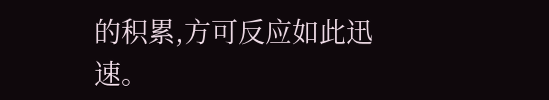的积累,方可反应如此迅速。